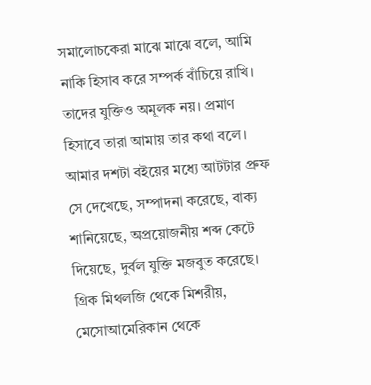সমালোচকেরা মাঝে মাঝে বলে, আমি নাকি হিসাব করে সম্পর্ক বাঁচিয়ে রাখি। তাদের যুক্তিও অমূলক নয়। প্রমাণ হিসাবে তারা আমায় তার কথা বলে।
আমার দশটা বইয়ের মধ্যে আটটার প্রুফ সে দেখেছে, সম্পাদনা করেছে, বাক্য শানিয়েছে, অপ্রয়োজনীয় শব্দ কেটে দিয়েছে, দুর্বল যুক্তি মজবুত করেছে। গ্রিক মিথলজি থেকে মিশরীয়, মেসোআমেরিকান থেকে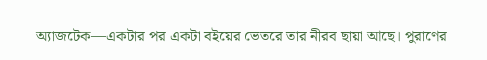অ্যাজটেক—একটার পর একটা বইয়ের ভেতরে তার নীরব ছায়া আছে। পুরাণের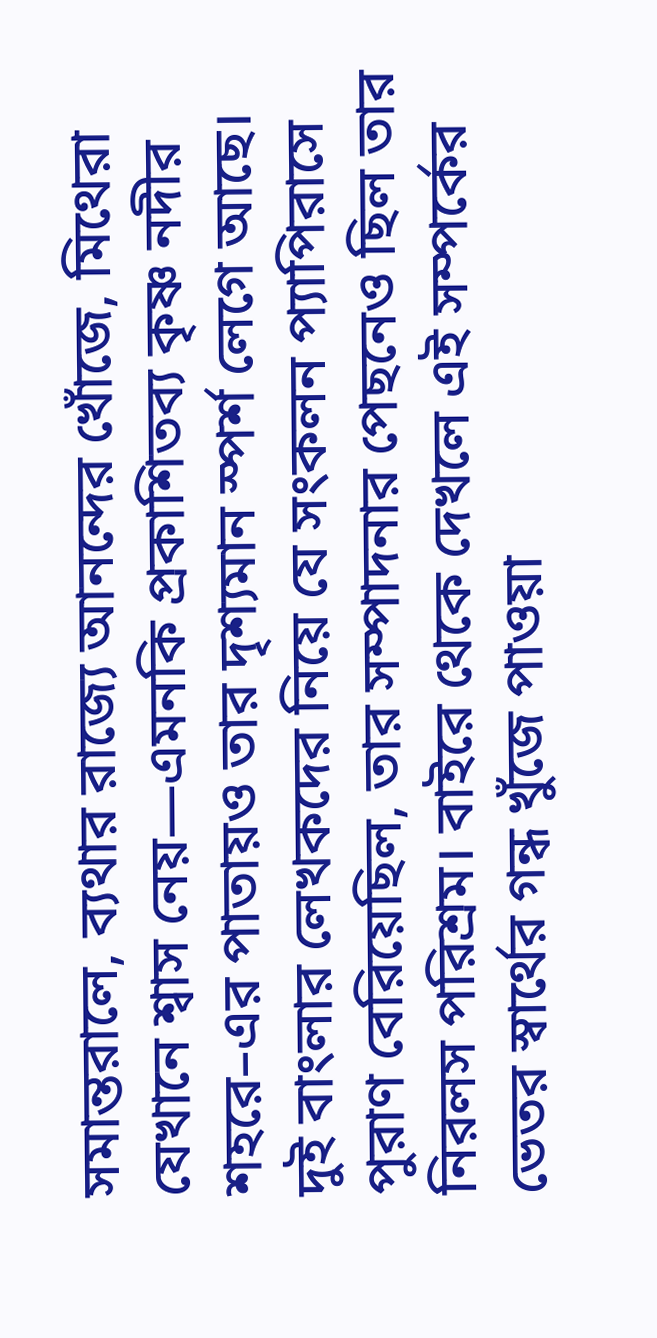সমান্তরালে, ব্যথার রাজ্যে আনন্দের খোঁজে, মিথেরা যেখানে শ্বাস নেয়—এমনকি প্রকাশিতব্য কৃষ্ণ নদীর শহরে–এর পাতায়ও তার দৃশ্যমান স্পর্শ লেগে আছে। দুই বাংলার লেখকদের নিয়ে যে সংকলন প্যাপিরাসে পুরাণ বেরিয়েছিল, তার সম্পাদনার পেছনেও ছিল তার নিরলস পরিশ্রম। বাইরে থেকে দেখলে এই সম্পর্কের ভেতর স্বার্থের গন্ধ খুঁজে পাওয়া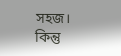সহজ। কিন্তু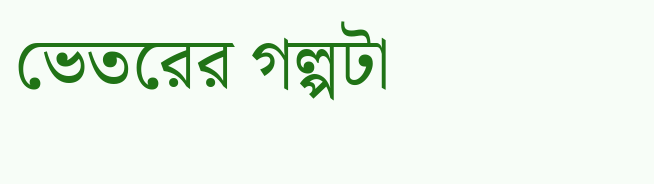ভেতরের গল্পটা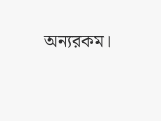অন্যরকম।